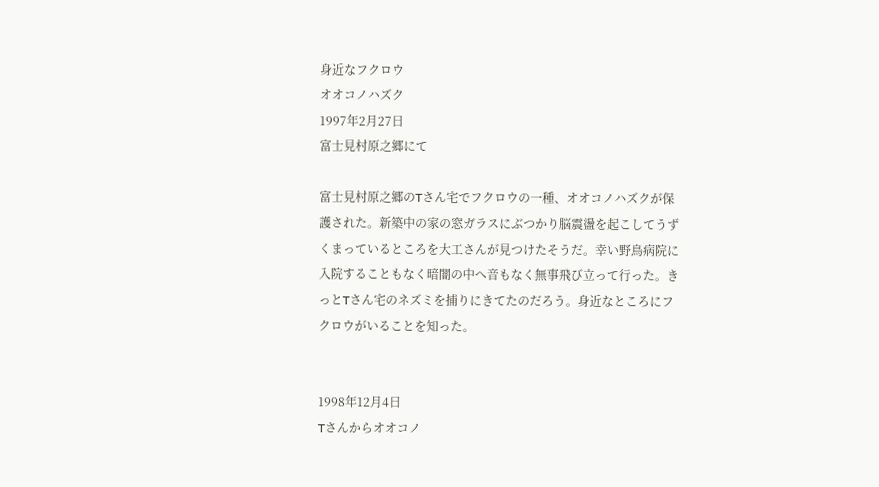身近なフクロウ
オオコノハズク
1997年2月27日
富士見村原之郷にて

富士見村原之郷のTさん宅でフクロウの一種、オオコノハズクが保護された。新築中の家の窓ガラスにぶつかり脳震盪を起こしてうずくまっているところを大工さんが見つけたそうだ。幸い野鳥病院に入院することもなく暗闇の中へ音もなく無事飛び立って行った。きっとTさん宅のネズミを捕りにきてたのだろう。身近なところにフクロウがいることを知った。


1998年12月4日
Tさんからオオコノ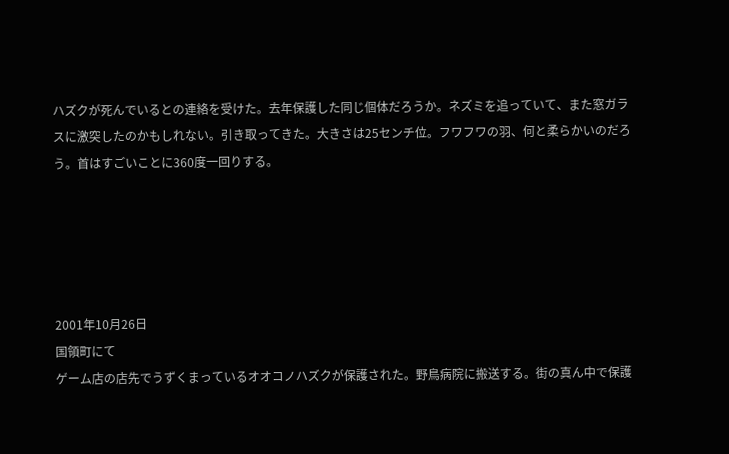ハズクが死んでいるとの連絡を受けた。去年保護した同じ個体だろうか。ネズミを追っていて、また窓ガラスに激突したのかもしれない。引き取ってきた。大きさは25センチ位。フワフワの羽、何と柔らかいのだろう。首はすごいことに360度一回りする。





2001年10月26日
国領町にて
ゲーム店の店先でうずくまっているオオコノハズクが保護された。野鳥病院に搬送する。街の真ん中で保護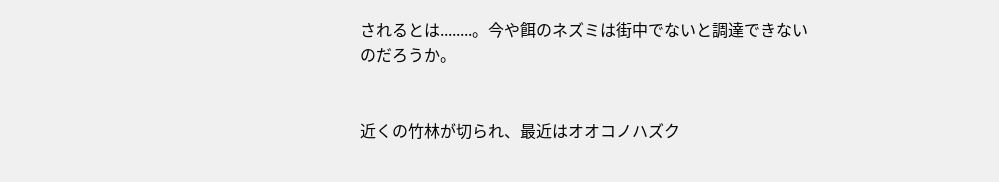されるとは........。今や餌のネズミは街中でないと調達できないのだろうか。


近くの竹林が切られ、最近はオオコノハズク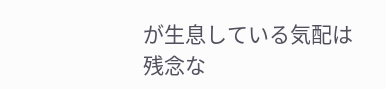が生息している気配は残念な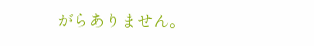がらありません。